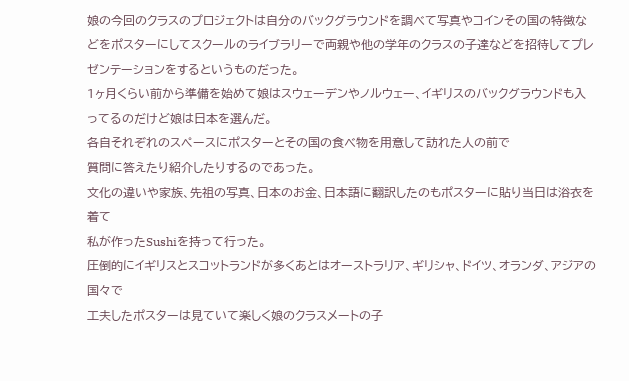娘の今回のクラスのプロジェクトは自分のバックグラウンドを調べて写真やコインその国の特徴などをポスターにしてスクールのライブラリーで両親や他の学年のクラスの子達などを招待してプレゼンテーションをするというものだった。
1ヶ月くらい前から準備を始めて娘はスウェーデンやノルウェー、イギリスのバックグラウンドも入ってるのだけど娘は日本を選んだ。
各自それぞれのスペースにポスターとその国の食べ物を用意して訪れた人の前で
質問に答えたり紹介したりするのであった。
文化の違いや家族、先祖の写真、日本のお金、日本語に翻訳したのもポスターに貼り当日は浴衣を着て
私が作ったSushiを持って行った。
圧倒的にイギリスとスコットランドが多くあとはオーストラリア、ギリシャ、ドイツ、オランダ、アジアの国々で
工夫したポスターは見ていて楽しく娘のクラスメートの子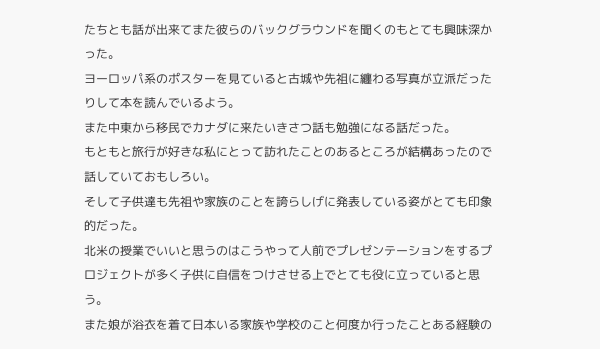たちとも話が出来てまた彼らのバックグラウンドを聞くのもとても興味深かった。
ヨーロッパ系のポスターを見ていると古城や先祖に纏わる写真が立派だったりして本を読んでいるよう。
また中東から移民でカナダに来たいきさつ話も勉強になる話だった。
もともと旅行が好きな私にとって訪れたことのあるところが結構あったので話していておもしろい。
そして子供達も先祖や家族のことを誇らしげに発表している姿がとても印象的だった。
北米の授業でいいと思うのはこうやって人前でプレゼンテーションをするプロジェクトが多く子供に自信をつけさせる上でとても役に立っていると思う。
また娘が浴衣を着て日本いる家族や学校のこと何度か行ったことある経験の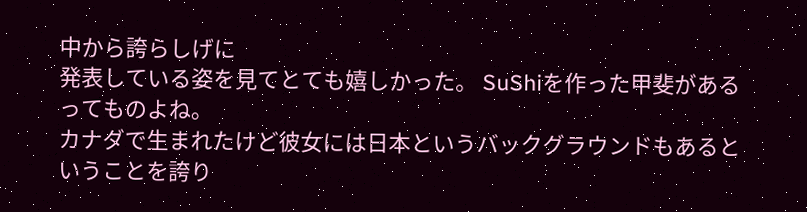中から誇らしげに
発表している姿を見てとても嬉しかった。 SuShiを作った甲斐があるってものよね。
カナダで生まれたけど彼女には日本というバックグラウンドもあるということを誇り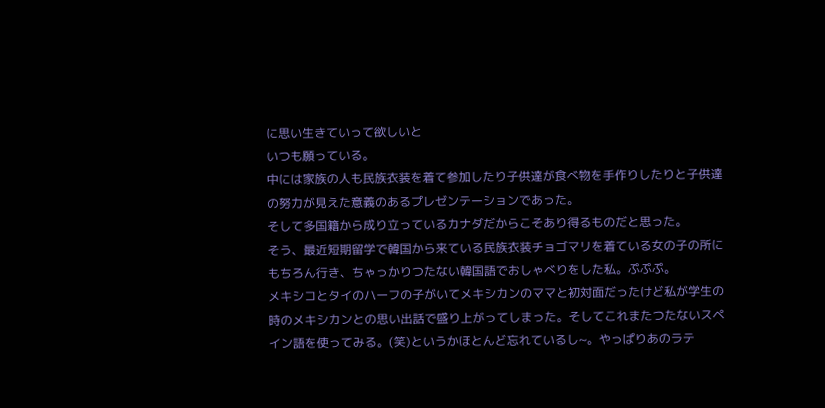に思い生きていって欲しいと
いつも願っている。
中には家族の人も民族衣装を着て参加したり子供達が食べ物を手作りしたりと子供達の努力が見えた意義のあるプレゼンテーションであった。
そして多国籍から成り立っているカナダだからこそあり得るものだと思った。
そう、最近短期留学で韓国から来ている民族衣装チョゴマリを着ている女の子の所にもちろん行き、ちゃっかりつたない韓国語でおしゃべりをした私。ぷぷぷ。
メキシコとタイのハーフの子がいてメキシカンのママと初対面だったけど私が学生の時のメキシカンとの思い出話で盛り上がってしまった。そしてこれまたつたないスペイン語を使ってみる。(笑)というかほとんど忘れているし~。やっぱりあのラテ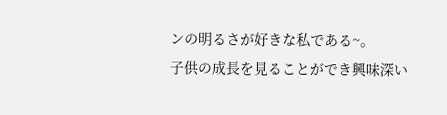ンの明るさが好きな私である~。
子供の成長を見ることができ興味深い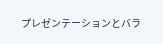プレゼンテーションとバラ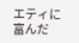エティに富んだ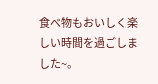食べ物もおいしく楽しい時間を過ごしました~。